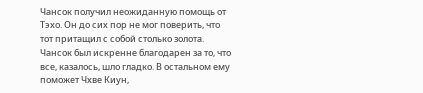Чансок получил неожиданную помощь от Тэхо. Он до сих пор не мог поверить, что тот притащил с собой столько золота. Чансок был искренне благодарен за то, что все, казалось, шло гладко. В остальном ему поможет Чхве Киун,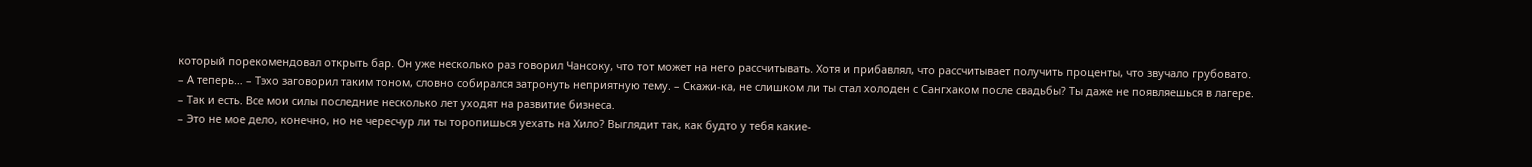который порекомендовал открыть бар. Он уже несколько раз говорил Чансоку, что тот может на него рассчитывать. Хотя и прибавлял, что рассчитывает получить проценты, что звучало грубовато.
– А теперь… – Тэхо заговорил таким тоном, словно собирался затронуть неприятную тему. – Скажи-ка, не слишком ли ты стал холоден с Сангхаком после свадьбы? Ты даже не появляешься в лагере.
– Так и есть. Все мои силы последние несколько лет уходят на развитие бизнеса.
– Это не мое дело, конечно, но не чересчур ли ты торопишься уехать на Хило? Выглядит так, как будто у тебя какие-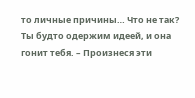то личные причины… Что не так? Ты будто одержим идеей, и она гонит тебя. – Произнеся эти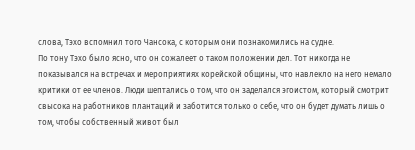слова, Тэхо вспомнил того Чансока, с которым они познакомились на судне.
По тону Тэхо было ясно, что он сожалеет о таком положении дел. Тот никогда не показывался на встречах и мероприятиях корейской общины, что навлекло на него немало критики от ее членов. Люди шептались о том, что он заделался эгоистом, который смотрит свысока на работников плантаций и заботится только о себе, что он будет думать лишь о том, чтобы собственный живот был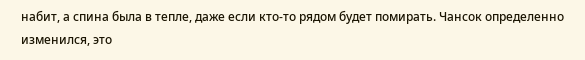набит, а спина была в тепле, даже если кто-то рядом будет помирать. Чансок определенно изменился, это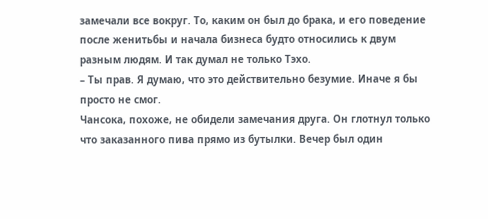замечали все вокруг. То, каким он был до брака, и его поведение после женитьбы и начала бизнеса будто относились к двум разным людям. И так думал не только Тэхо.
– Ты прав. Я думаю, что это действительно безумие. Иначе я бы просто не смог.
Чансока, похоже, не обидели замечания друга. Он глотнул только что заказанного пива прямо из бутылки. Вечер был один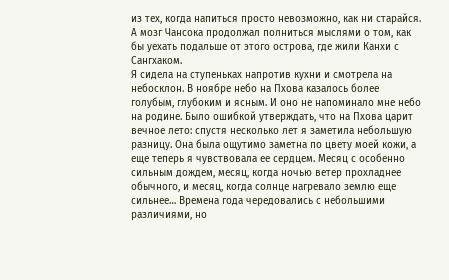из тех, когда напиться просто невозможно, как ни старайся. А мозг Чансока продолжал полниться мыслями о том, как бы уехать подальше от этого острова, где жили Канхи с Сангхаком.
Я сидела на ступеньках напротив кухни и смотрела на небосклон. В ноябре небо на Пхова казалось более голубым, глубоким и ясным. И оно не напоминало мне небо на родине. Было ошибкой утверждать, что на Пхова царит вечное лето: спустя несколько лет я заметила небольшую разницу. Она была ощутимо заметна по цвету моей кожи, а еще теперь я чувствовала ее сердцем. Месяц с особенно сильным дождем, месяц, когда ночью ветер прохладнее обычного, и месяц, когда солнце нагревало землю еще сильнее… Времена года чередовались с небольшими различиями, но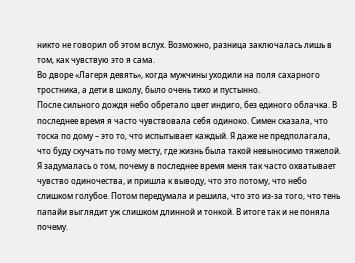никто не говорил об этом вслух. Возможно, разница заключалась лишь в том, как чувствую это я сама.
Во дворе «Лагеря девять», когда мужчины уходили на поля сахарного тростника, а дети в школу, было очень тихо и пустынно.
После сильного дождя небо обретало цвет индиго, без единого облачка. В последнее время я часто чувствовала себя одиноко. Симен сказала, что тоска по дому – это то, что испытывает каждый. Я даже не предполагала, что буду скучать по тому месту, где жизнь была такой невыносимо тяжелой.
Я задумалась о том, почему в последнее время меня так часто охватывает чувство одиночества, и пришла к выводу, что это потому, что небо слишком голубое. Потом передумала и решила, что это из-за того, что тень папайи выглядит уж слишком длинной и тонкой. В итоге так и не поняла почему.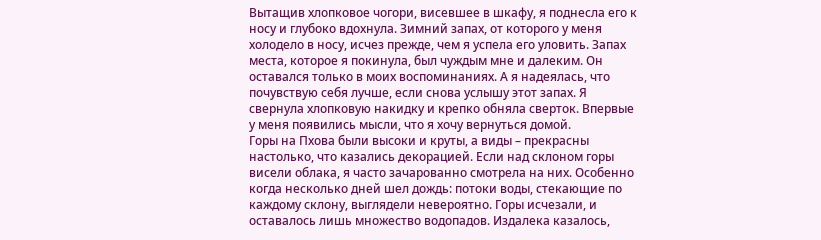Вытащив хлопковое чогори, висевшее в шкафу, я поднесла его к носу и глубоко вдохнула. Зимний запах, от которого у меня холодело в носу, исчез прежде, чем я успела его уловить. Запах места, которое я покинула, был чуждым мне и далеким. Он оставался только в моих воспоминаниях. А я надеялась, что почувствую себя лучше, если снова услышу этот запах. Я свернула хлопковую накидку и крепко обняла сверток. Впервые у меня появились мысли, что я хочу вернуться домой.
Горы на Пхова были высоки и круты, а виды – прекрасны настолько, что казались декорацией. Если над склоном горы висели облака, я часто зачарованно смотрела на них. Особенно когда несколько дней шел дождь: потоки воды, стекающие по каждому склону, выглядели невероятно. Горы исчезали, и оставалось лишь множество водопадов. Издалека казалось,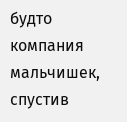будто компания мальчишек, спустив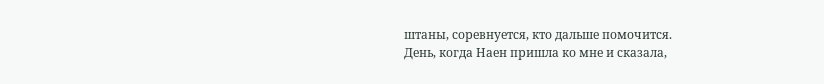штаны, соревнуется, кто дальше помочится.
День, когда Наен пришла ко мне и сказала,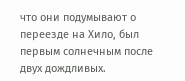что они подумывают о переезде на Хило, был первым солнечным после двух дождливых.